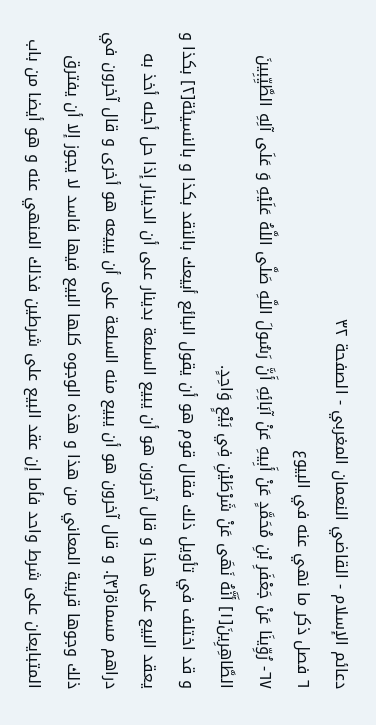دعائم الإسلام - القاضي النعمان المغربي - الصفحة ٣٢
٦ فصل ذكر ما نهي عنه في البيوع
٦٧- رُوِّينَا عَنْ جَعْفَرِ بْنِ مُحَمَّدٍ عَنْ أَبِيهِ عَنْ آبَائِهِ أَنَّ رَسُولَ اللَّهِ صَلَّى اللَّهُ عَلَيْهِ وَ عَلَى آلِهِ الطَّيِّبِينَ الطَّاهِرِينَ[١] أَنَّهُ نَهَى عَنْ شَرْطَيْنِ فِي بَيْعٍ وَاحِدٍ.
و قد اختلف في تأويل ذلك فقال قوم هو أن يقول البائع أبيعك بالنقد بكذا و بالنسيئة[٢] بكذا و يعقد البيع على هذا و قال آخرون هو أن يبيع السلعة بدينار على أن الدينار إذا حل أجله أخذ به دراهم مسماة[٣]. و قال آخرون هو أن يبيع منه السلعة على أن يبيعه هو أخرى و قال آخرون في ذلك وجوها قريبة المعاني من هذا و هذه الوجوه كلها البيع فيها فاسد لا يجوز إلا أن يفترق المتبايعان على شرط واحد فأما إن عقد البيع على شرطين فذلك المنهي عنه و هو أيضا من باب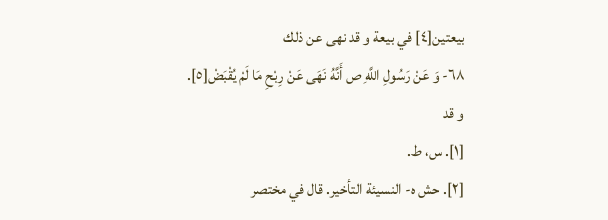بيعتين[٤] في بيعة و قد نهى عن ذلك
٦٨- وَ عَنْ رَسُولِ اللَّهِ ص أَنَّهُ نَهَى عَنْ رِبْحِ مَا لَمْ يُقْبَضْ[٥].
و قد
[١]. س، ط.
[٢]. حش ه- النسيئة التأخير. قال في مختصر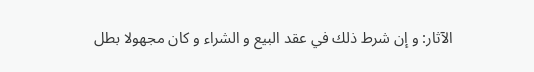الآثار: و إن شرط ذلك في عقد البيع و الشراء و كان مجهولا بطل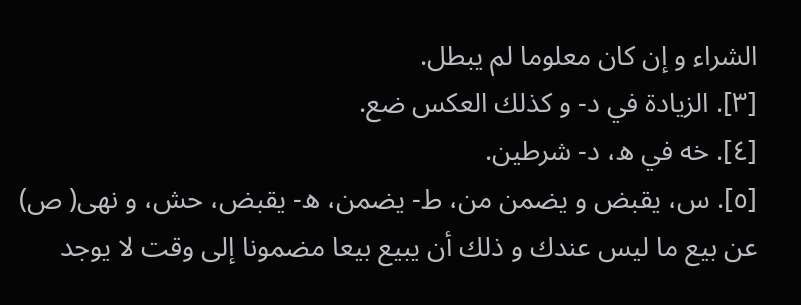الشراء و إن كان معلوما لم يبطل.
[٣]. الزيادة في د- و كذلك العكس ضع.
[٤]. خه في ه، د- شرطين.
[٥]. س، يقبض و يضمن من، ط- يضمن، ه- يقبض، حش، و نهى( ص) عن بيع ما ليس عندك و ذلك أن يبيع بيعا مضمونا إلى وقت لا يوجد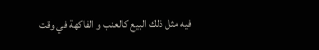فيه مثل ذلك البيع كالعنب و الفاكهة في وقت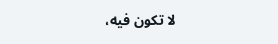لا تكون فيه،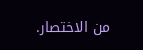من الاختصار.